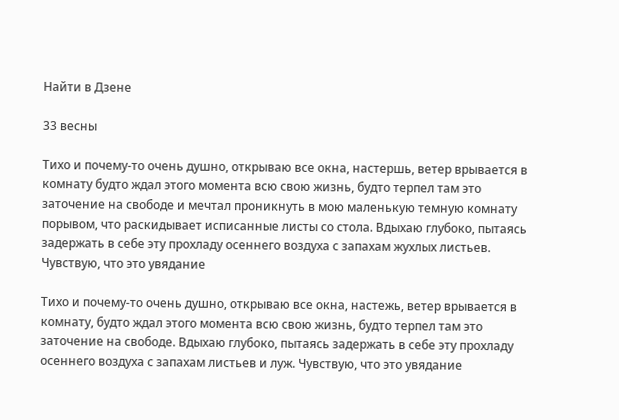Найти в Дзене

33 весны

Тихо и почему-то очень душно, открываю все окна, настершь, ветер врывается в комнату будто ждал этого момента всю свою жизнь, будто терпел там это заточение на свободе и мечтал проникнуть в мою маленькую темную комнату порывом, что раскидывает исписанные листы со стола. Вдыхаю глубоко, пытаясь задержать в себе эту прохладу осеннего воздуха с запахам жухлых листьев. Чувствую, что это увядание

Тихо и почему-то очень душно, открываю все окна, настежь, ветер врывается в комнату, будто ждал этого момента всю свою жизнь, будто терпел там это заточение на свободе. Вдыхаю глубоко, пытаясь задержать в себе эту прохладу осеннего воздуха с запахам листьев и луж. Чувствую, что это увядание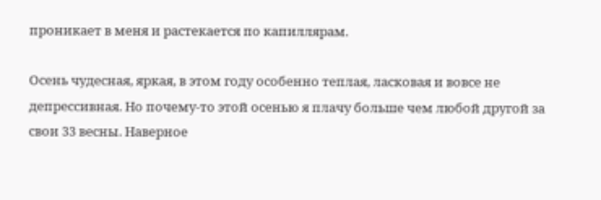проникает в меня и растекается по капиллярам.

Осень чудесная, яркая, в этом году особенно теплая, ласковая и вовсе не депрессивная. Но почему-то этой осенью я плачу больше чем любой другой за свои 33 весны. Наверное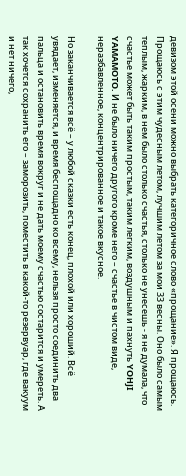девизом этой осени можно выбрать категоричное слово «прощание». Я прощаюсь. Прощаюсь с этим чудесным летом, лучшим летом за мои 33 весны. Оно было самым теплым, жарким, в нем было столько счастья, столько не унесешь - я не думала, что счастье может быть таким простым, таким легким, воздушным и пахнуть YOHJI YAMAMOTO. И не было ничего другого кроме него – счастье в чистом виде, неразбавленное, концентрированное и такое вкусное.

Но заканчивается всё – у любой сказки есть конец, плохой или хороший. Всё увядает, изменяется, и время беспощадно ко всему, нельзя просто соединить два пальца и остановить время вокруг и не дать моему счастью состарится и умереть. А так хочется сохранить его – заморозить, поместить в какой-то резервуар, где вакуум и нет ничего,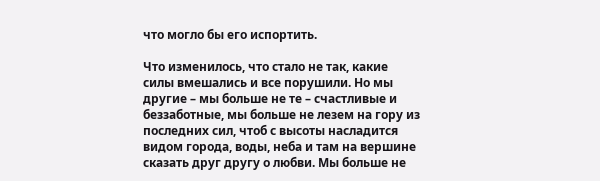что могло бы его испортить.

Что изменилось, что стало не так, какие силы вмешались и все порушили. Но мы другие – мы больше не те – счастливые и беззаботные, мы больше не лезем на гору из последних сил, чтоб с высоты насладится видом города, воды, неба и там на вершине сказать друг другу о любви. Мы больше не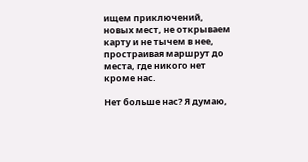ищем приключений, новых мест, не открываем карту и не тычем в нее, простраивая маршрут до места, где никого нет кроме нас.

Нет больше нас? Я думаю,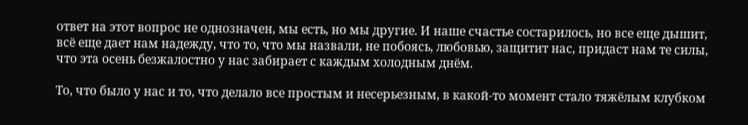ответ на этот вопрос не однозначен, мы есть, но мы другие. И наше счастье состарилось, но все еще дышит, всё еще дает нам надежду, что то, что мы назвали, не побоясь, любовью, защитит нас, придаст нам те силы, что эта осень безжалостно у нас забирает с каждым холодным днём.

То, что было у нас и то, что делало все простым и несерьезным, в какой-то момент стало тяжёлым клубком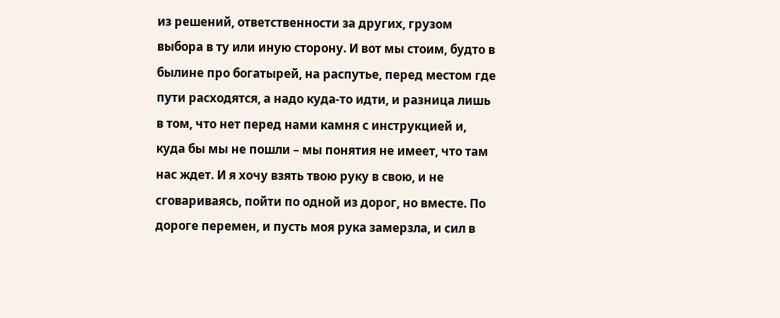из решений, ответственности за других, грузом выбора в ту или иную сторону. И вот мы стоим, будто в былине про богатырей, на распутье, перед местом где пути расходятся, а надо куда-то идти, и разница лишь в том, что нет перед нами камня с инструкцией и, куда бы мы не пошли – мы понятия не имеет, что там нас ждет. И я хочу взять твою руку в свою, и не сговариваясь, пойти по одной из дорог, но вместе. По дороге перемен, и пусть моя рука замерзла, и сил в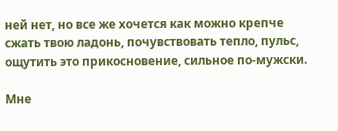ней нет, но все же хочется как можно крепче сжать твою ладонь, почувствовать тепло, пульс, ощутить это прикосновение, сильное по-мужски.

Мне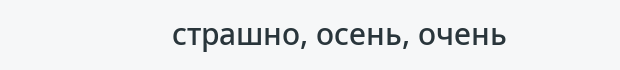страшно, осень, очень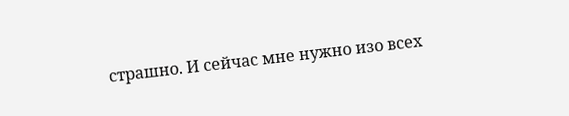страшно. И сейчас мне нужно изо всех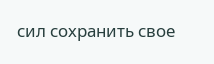сил сохранить свое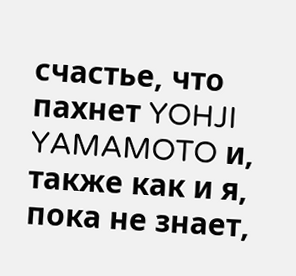счастье, что пахнет YOHJI YAMAMOTO и, также как и я, пока не знает,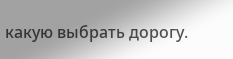какую выбрать дорогу.